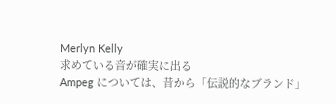Merlyn Kelly
求めている音が確実に出る
Ampeg については、昔から「伝説的なブランド」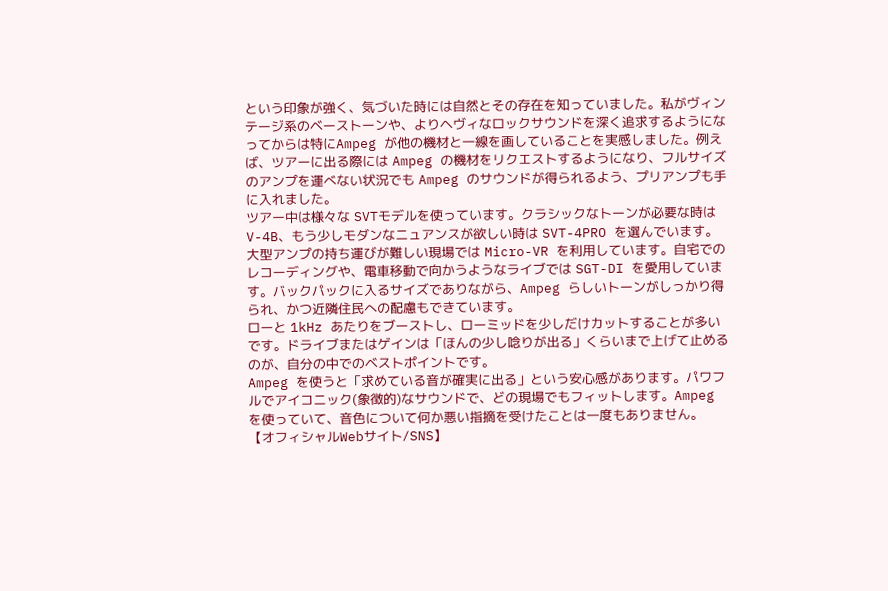という印象が強く、気づいた時には自然とその存在を知っていました。私がヴィンテージ系のベーストーンや、よりヘヴィなロックサウンドを深く追求するようになってからは特にAmpeg が他の機材と一線を画していることを実感しました。例えば、ツアーに出る際には Ampeg の機材をリクエストするようになり、フルサイズのアンプを運べない状況でも Ampeg のサウンドが得られるよう、プリアンプも手に入れました。
ツアー中は様々な SVTモデルを使っています。クラシックなトーンが必要な時は V-4B、もう少しモダンなニュアンスが欲しい時は SVT-4PRO を選んでいます。大型アンプの持ち運びが難しい現場では Micro-VR を利用しています。自宅でのレコーディングや、電車移動で向かうようなライブでは SGT-DI を愛用しています。バックパックに入るサイズでありながら、Ampeg らしいトーンがしっかり得られ、かつ近隣住民への配慮もできています。
ローと 1kHz あたりをブーストし、ローミッドを少しだけカットすることが多いです。ドライブまたはゲインは「ほんの少し唸りが出る」くらいまで上げて止めるのが、自分の中でのベストポイントです。
Ampeg を使うと「求めている音が確実に出る」という安心感があります。パワフルでアイコニック(象徴的)なサウンドで、どの現場でもフィットします。Ampeg を使っていて、音色について何か悪い指摘を受けたことは一度もありません。
【オフィシャルWebサイト/SNS】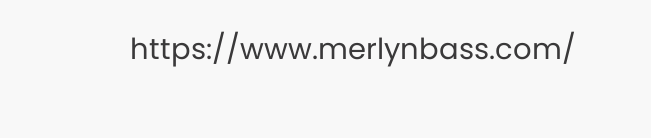https://www.merlynbass.com/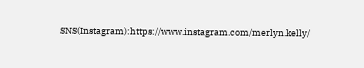SNS(Instagram):https://www.instagram.com/merlyn.kelly/